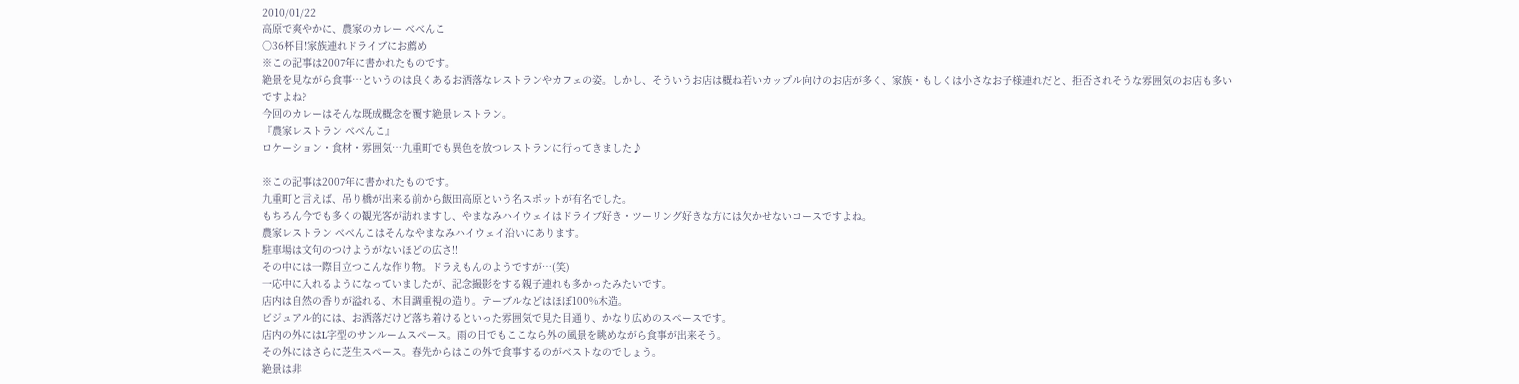2010/01/22
高原で爽やかに、農家のカレー べべんこ
○36杯目!家族連れドライブにお薦め
※この記事は2007年に書かれたものです。
絶景を見ながら食事…というのは良くあるお洒落なレストランやカフェの姿。しかし、そういうお店は概ね若いカップル向けのお店が多く、家族・もしくは小さなお子様連れだと、拒否されそうな雰囲気のお店も多いですよね?
今回のカレーはそんな既成概念を覆す絶景レストラン。
『農家レストラン べべんこ』
ロケーション・食材・雰囲気…九重町でも異色を放つレストランに行ってきました♪

※この記事は2007年に書かれたものです。
九重町と言えば、吊り橋が出来る前から飯田高原という名スポットが有名でした。
もちろん今でも多くの観光客が訪れますし、やまなみハイウェイはドライブ好き・ツーリング好きな方には欠かせないコースですよね。
農家レストラン べべんこはそんなやまなみハイウェイ沿いにあります。
駐車場は文句のつけようがないほどの広さ!!
その中には一際目立つこんな作り物。ドラえもんのようですが…(笑)
一応中に入れるようになっていましたが、記念撮影をする親子連れも多かったみたいです。
店内は自然の香りが溢れる、木目調重視の造り。テーブルなどはほぼ100%木造。
ビジュアル的には、お洒落だけど落ち着けるといった雰囲気で見た目通り、かなり広めのスペースです。
店内の外にはL字型のサンルームスペース。雨の日でもここなら外の風景を眺めながら食事が出来そう。
その外にはさらに芝生スペース。春先からはこの外で食事するのがベストなのでしょう。
絶景は非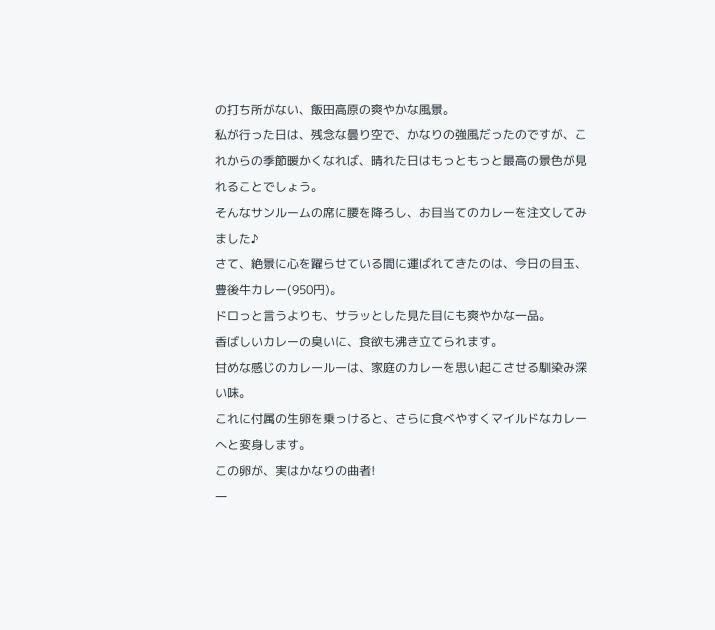の打ち所がない、飯田高原の爽やかな風景。
私が行った日は、残念な曇り空で、かなりの強風だったのですが、これからの季節暖かくなれば、晴れた日はもっともっと最高の景色が見れることでしょう。
そんなサンルームの席に腰を降ろし、お目当てのカレーを注文してみました♪
さて、絶景に心を躍らせている間に運ばれてきたのは、今日の目玉、豊後牛カレー(950円)。
ドロっと言うよりも、サラッとした見た目にも爽やかな一品。
香ばしいカレーの臭いに、食欲も沸き立てられます。
甘めな感じのカレールーは、家庭のカレーを思い起こさせる馴染み深い味。
これに付属の生卵を乗っけると、さらに食べやすくマイルドなカレーへと変身します。
この卵が、実はかなりの曲者!
一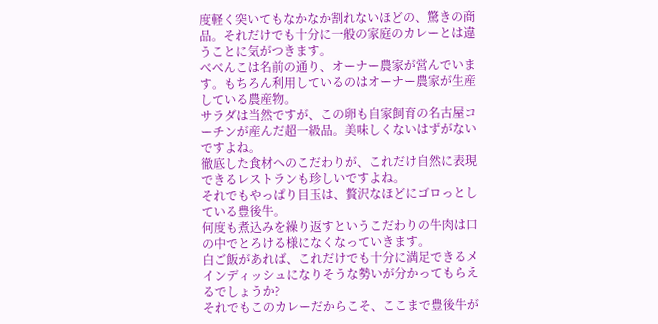度軽く突いてもなかなか割れないほどの、驚きの商品。それだけでも十分に一般の家庭のカレーとは違うことに気がつきます。
べべんこは名前の通り、オーナー農家が営んでいます。もちろん利用しているのはオーナー農家が生産している農産物。
サラダは当然ですが、この卵も自家飼育の名古屋コーチンが産んだ超一級品。美味しくないはずがないですよね。
徹底した食材へのこだわりが、これだけ自然に表現できるレストランも珍しいですよね。
それでもやっぱり目玉は、贅沢なほどにゴロっとしている豊後牛。
何度も煮込みを繰り返すというこだわりの牛肉は口の中でとろける様になくなっていきます。
白ご飯があれば、これだけでも十分に満足できるメインディッシュになりそうな勢いが分かってもらえるでしょうか?
それでもこのカレーだからこそ、ここまで豊後牛が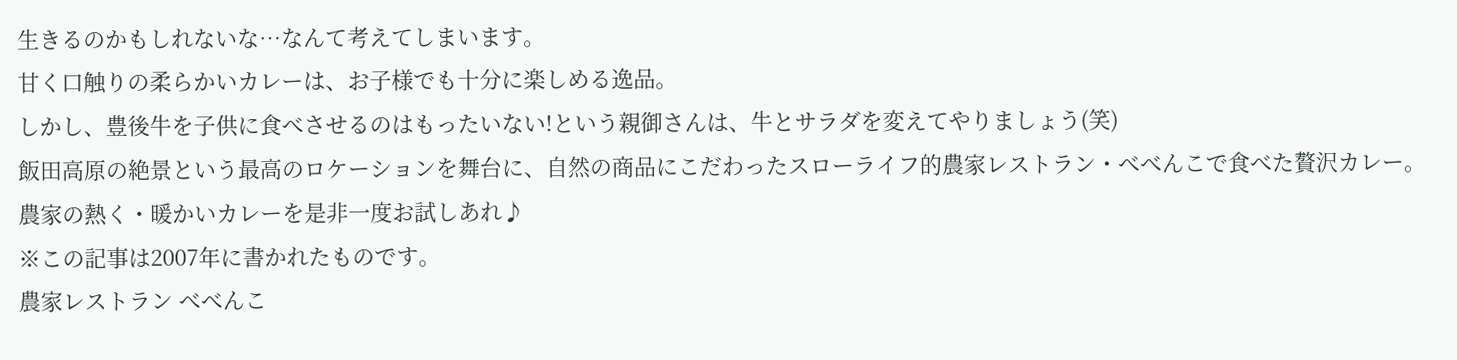生きるのかもしれないな…なんて考えてしまいます。
甘く口触りの柔らかいカレーは、お子様でも十分に楽しめる逸品。
しかし、豊後牛を子供に食べさせるのはもったいない!という親御さんは、牛とサラダを変えてやりましょう(笑)
飯田高原の絶景という最高のロケーションを舞台に、自然の商品にこだわったスローライフ的農家レストラン・べべんこで食べた贅沢カレー。
農家の熱く・暖かいカレーを是非一度お試しあれ♪
※この記事は2007年に書かれたものです。
農家レストラン べべんこ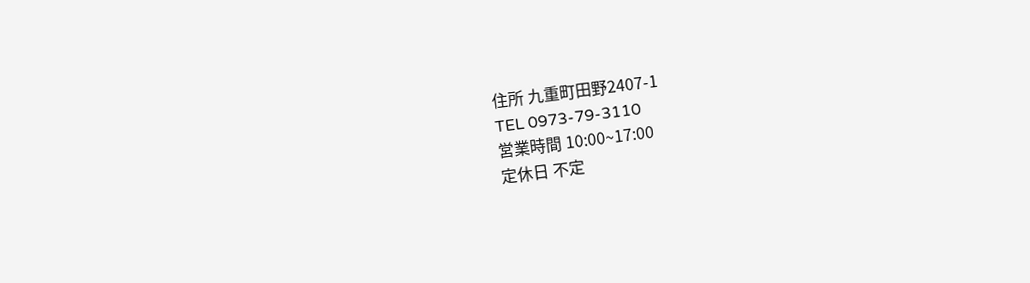住所 九重町田野2407-1
TEL 0973-79-3110
営業時間 10:00~17:00
定休日 不定